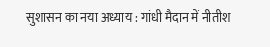सुशासन का नया अध्याय : गांधी मैदान में नीतीश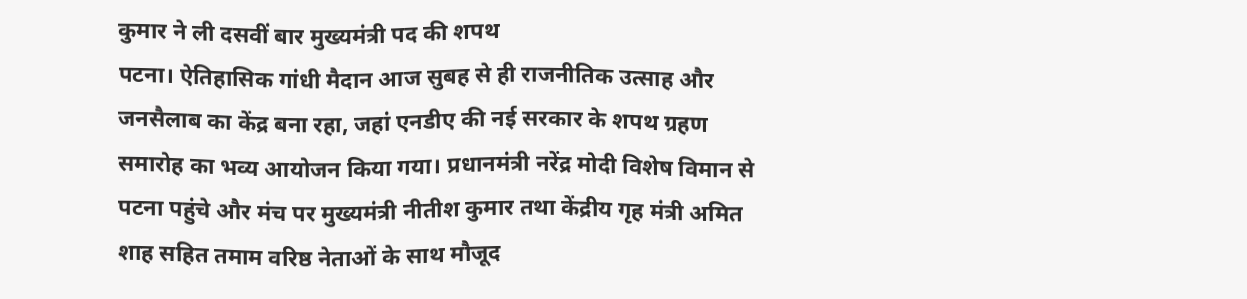कुमार ने ली दसवीं बार मुख्यमंत्री पद की शपथ
पटना। ऐतिहासिक गांधी मैदान आज सुबह से ही राजनीतिक उत्साह और जनसैलाब का केंद्र बना रहा, जहां एनडीए की नई सरकार के शपथ ग्रहण समारोह का भव्य आयोजन किया गया। प्रधानमंत्री नरेंद्र मोदी विशेष विमान से पटना पहुंचे और मंच पर मुख्यमंत्री नीतीश कुमार तथा केंद्रीय गृह मंत्री अमित शाह सहित तमाम वरिष्ठ नेताओं के साथ मौजूद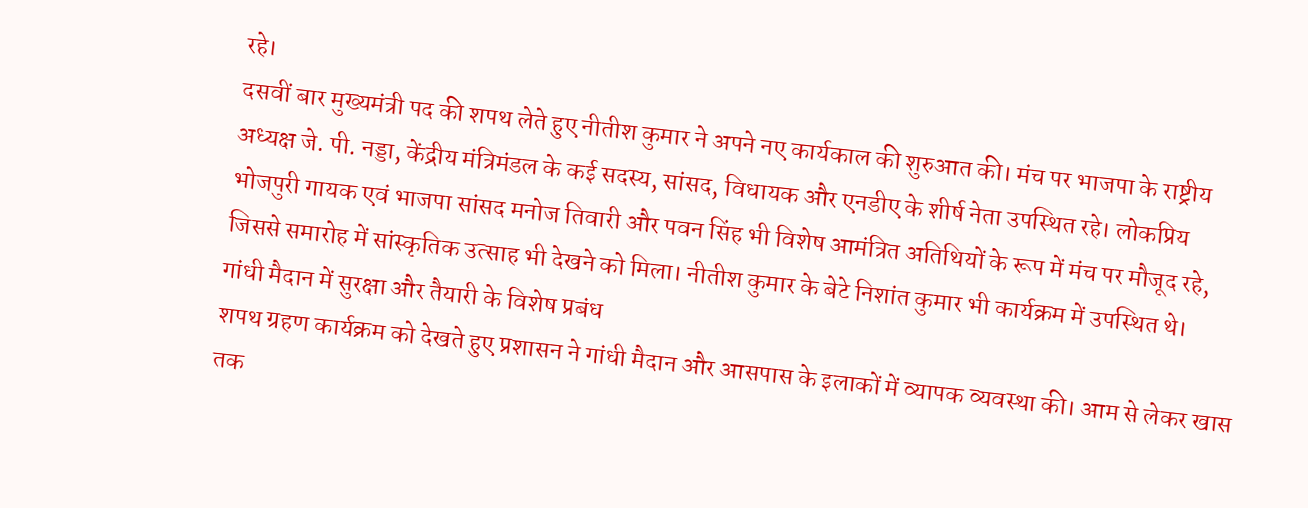रहे।
दसवीं बार मुख्यमंत्री पद की शपथ लेते हुए नीतीश कुमार ने अपने नए कार्यकाल की शुरुआत की। मंच पर भाजपा के राष्ट्रीय अध्यक्ष जे. पी. नड्डा, केंद्रीय मंत्रिमंडल के कई सदस्य, सांसद, विधायक और एनडीए के शीर्ष नेता उपस्थित रहे। लोकप्रिय भोजपुरी गायक एवं भाजपा सांसद मनोज तिवारी और पवन सिंह भी विशेष आमंत्रित अतिथियों के रूप में मंच पर मौजूद रहे, जिससे समारोह में सांस्कृतिक उत्साह भी देखने को मिला। नीतीश कुमार के बेटे निशांत कुमार भी कार्यक्रम में उपस्थित थे।
गांधी मैदान में सुरक्षा और तैयारी के विशेष प्रबंध
शपथ ग्रहण कार्यक्रम को देखते हुए प्रशासन ने गांधी मैदान और आसपास के इलाकों में व्यापक व्यवस्था की। आम से लेकर खास तक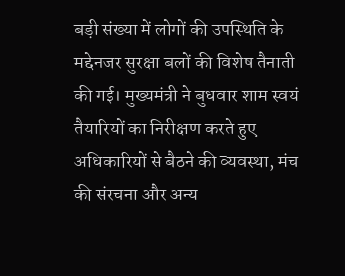बड़ी संख्या में लोगों की उपस्थिति के मद्देनजर सुरक्षा बलों की विशेष तैनाती की गई। मुख्यमंत्री ने बुधवार शाम स्वयं तैयारियों का निरीक्षण करते हुए अधिकारियों से बैठने की व्यवस्था, मंच की संरचना और अन्य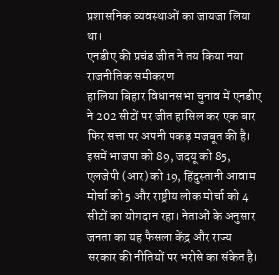प्रशासनिक व्यवस्थाओं का जायजा लिया था।
एनडीए की प्रचंड जीत ने तय किया नया राजनीतिक समीकरण
हालिया बिहार विधानसभा चुनाव में एनडीए ने 202 सीटों पर जीत हासिल कर एक बार फिर सत्ता पर अपनी पकड़ मजबूत की है। इसमें भाजपा को 89, जदयू को 85, एलजेपी (आर) को 19, हिंदुस्तानी आवाम मोर्चा को 5 और राष्ट्रीय लोक मोर्चा को 4 सीटों का योगदान रहा। नेताओं के अनुसार जनता का यह फैसला केंद्र और राज्य सरकार की नीतियों पर भरोसे का संकेत है।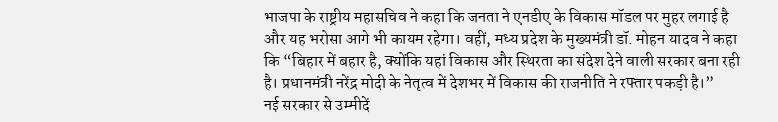भाजपा के राष्ट्रीय महासचिव ने कहा कि जनता ने एनडीए के विकास मॉडल पर मुहर लगाई है और यह भरोसा आगे भी कायम रहेगा। वहीं, मध्य प्रदेश के मुख्यमंत्री डॉ. मोहन यादव ने कहा कि “बिहार में बहार है, क्योंकि यहां विकास और स्थिरता का संदेश देने वाली सरकार बना रही है। प्रधानमंत्री नरेंद्र मोदी के नेतृत्व में देशभर में विकास की राजनीति ने रफ्तार पकड़ी है।”
नई सरकार से उम्मीदें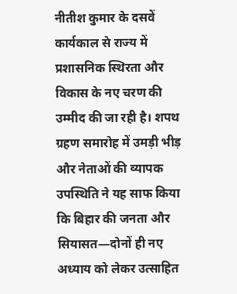नीतीश कुमार के दसवें कार्यकाल से राज्य में प्रशासनिक स्थिरता और विकास के नए चरण की उम्मीद की जा रही है। शपथ ग्रहण समारोह में उमड़ी भीड़ और नेताओं की व्यापक उपस्थिति ने यह साफ किया कि बिहार की जनता और सियासत—दोनों ही नए अध्याय को लेकर उत्साहित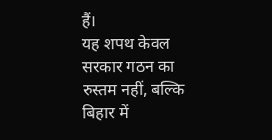हैं।
यह शपथ केवल सरकार गठन का रुस्तम नहीं, बल्कि बिहार में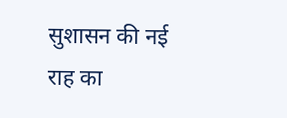सुशासन की नई राह का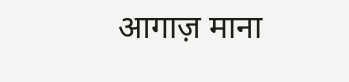आगाज़ माना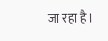जा रहा है।